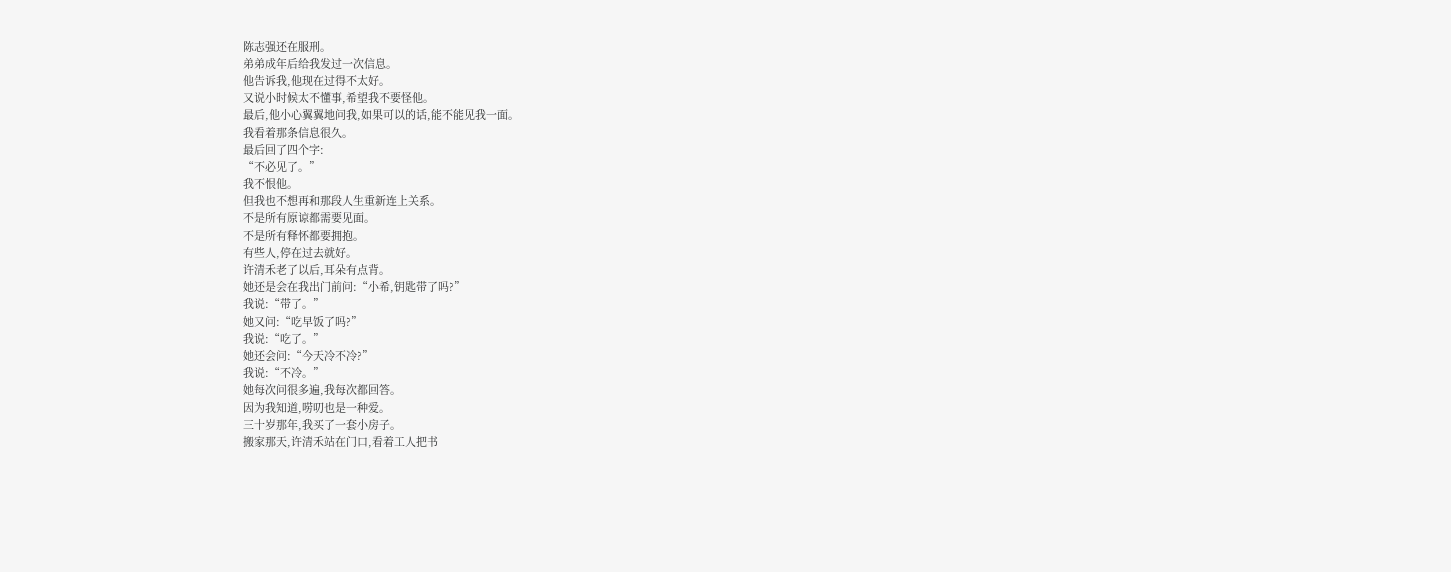陈志强还在服刑。
弟弟成年后给我发过一次信息。
他告诉我,他现在过得不太好。
又说小时候太不懂事,希望我不要怪他。
最后,他小心翼翼地问我,如果可以的话,能不能见我一面。
我看着那条信息很久。
最后回了四个字:
“不必见了。”
我不恨他。
但我也不想再和那段人生重新连上关系。
不是所有原谅都需要见面。
不是所有释怀都要拥抱。
有些人,停在过去就好。
许清禾老了以后,耳朵有点背。
她还是会在我出门前问:“小希,钥匙带了吗?”
我说:“带了。”
她又问:“吃早饭了吗?”
我说:“吃了。”
她还会问:“今天冷不冷?”
我说:“不冷。”
她每次问很多遍,我每次都回答。
因为我知道,唠叨也是一种爱。
三十岁那年,我买了一套小房子。
搬家那天,许清禾站在门口,看着工人把书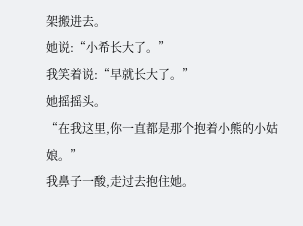架搬进去。
她说:“小希长大了。”
我笑着说:“早就长大了。”
她摇摇头。
“在我这里,你一直都是那个抱着小熊的小姑娘。”
我鼻子一酸,走过去抱住她。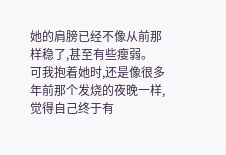她的肩膀已经不像从前那样稳了,甚至有些瘦弱。
可我抱着她时,还是像很多年前那个发烧的夜晚一样,觉得自己终于有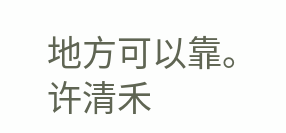地方可以靠。
许清禾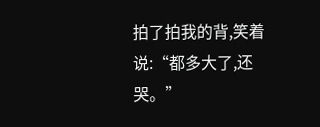拍了拍我的背,笑着说:“都多大了,还哭。”